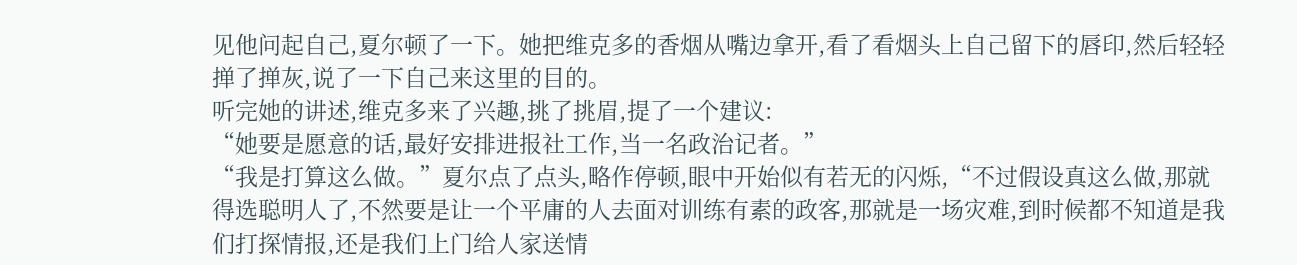见他问起自己,夏尔顿了一下。她把维克多的香烟从嘴边拿开,看了看烟头上自己留下的唇印,然后轻轻掸了掸灰,说了一下自己来这里的目的。
听完她的讲述,维克多来了兴趣,挑了挑眉,提了一个建议:
“她要是愿意的话,最好安排进报社工作,当一名政治记者。”
“我是打算这么做。”夏尔点了点头,略作停顿,眼中开始似有若无的闪烁,“不过假设真这么做,那就得选聪明人了,不然要是让一个平庸的人去面对训练有素的政客,那就是一场灾难,到时候都不知道是我们打探情报,还是我们上门给人家送情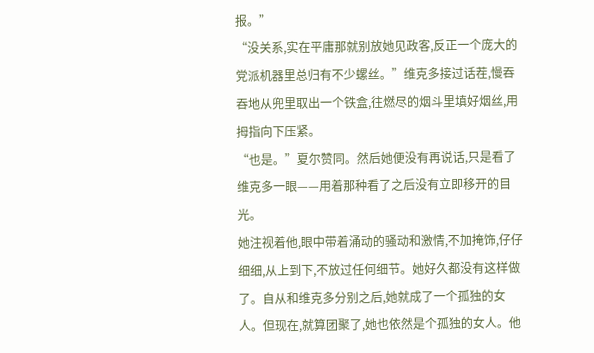报。”
“没关系,实在平庸那就别放她见政客,反正一个庞大的党派机器里总归有不少螺丝。”维克多接过话茬,慢吞吞地从兜里取出一个铁盒,往燃尽的烟斗里填好烟丝,用拇指向下压紧。
“也是。”夏尔赞同。然后她便没有再说话,只是看了维克多一眼——用着那种看了之后没有立即移开的目光。
她注视着他,眼中带着涌动的骚动和激情,不加掩饰,仔仔细细,从上到下,不放过任何细节。她好久都没有这样做了。自从和维克多分别之后,她就成了一个孤独的女人。但现在,就算团聚了,她也依然是个孤独的女人。他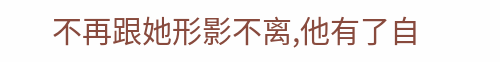不再跟她形影不离,他有了自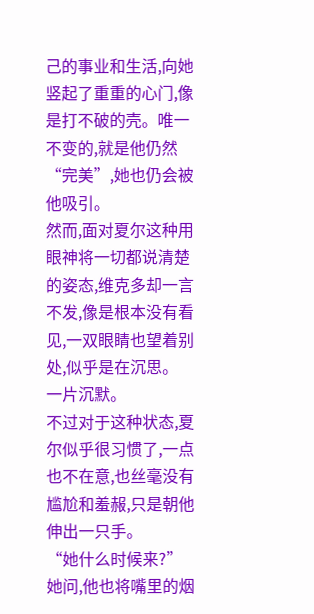己的事业和生活,向她竖起了重重的心门,像是打不破的壳。唯一不变的,就是他仍然“完美”,她也仍会被他吸引。
然而,面对夏尔这种用眼神将一切都说清楚的姿态,维克多却一言不发,像是根本没有看见,一双眼睛也望着别处,似乎是在沉思。
一片沉默。
不过对于这种状态,夏尔似乎很习惯了,一点也不在意,也丝毫没有尴尬和羞赧,只是朝他伸出一只手。
“她什么时候来?”
她问,他也将嘴里的烟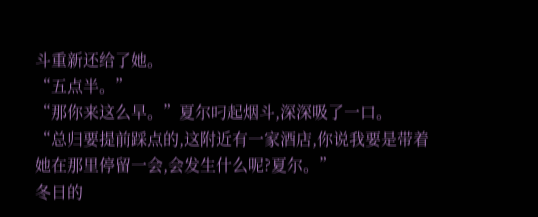斗重新还给了她。
“五点半。”
“那你来这么早。”夏尔叼起烟斗,深深吸了一口。
“总归要提前踩点的,这附近有一家酒店,你说我要是带着她在那里停留一会,会发生什么呢?夏尔。”
冬日的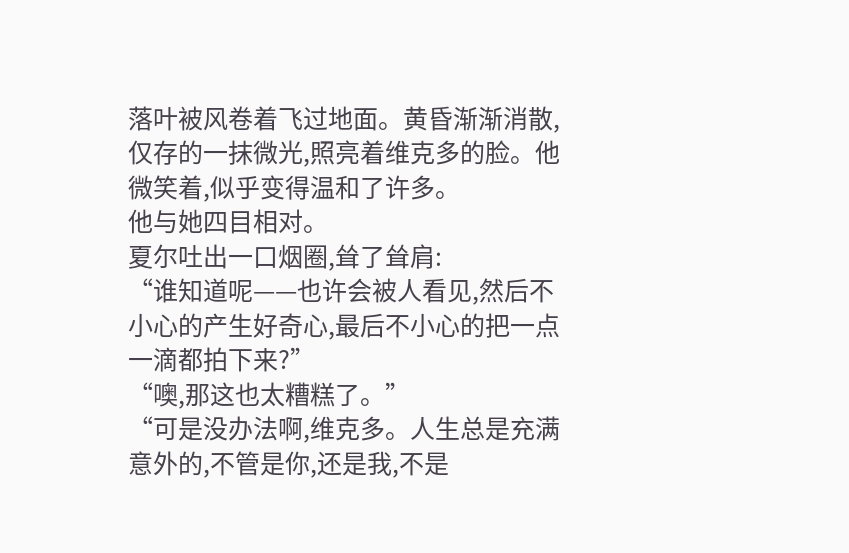落叶被风卷着飞过地面。黄昏渐渐消散,仅存的一抹微光,照亮着维克多的脸。他微笑着,似乎变得温和了许多。
他与她四目相对。
夏尔吐出一口烟圈,耸了耸肩:
“谁知道呢——也许会被人看见,然后不小心的产生好奇心,最后不小心的把一点一滴都拍下来?”
“噢,那这也太糟糕了。”
“可是没办法啊,维克多。人生总是充满意外的,不管是你,还是我,不是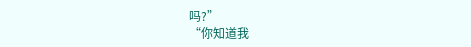吗?”
“你知道我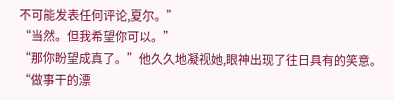不可能发表任何评论,夏尔。”
“当然。但我希望你可以。”
“那你盼望成真了。”他久久地凝视她,眼神出现了往日具有的笑意。
“做事干的漂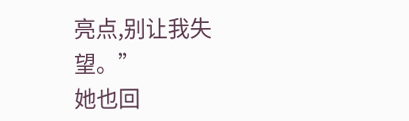亮点,别让我失望。”
她也回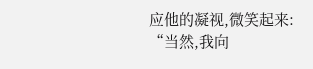应他的凝视,微笑起来:
“当然,我向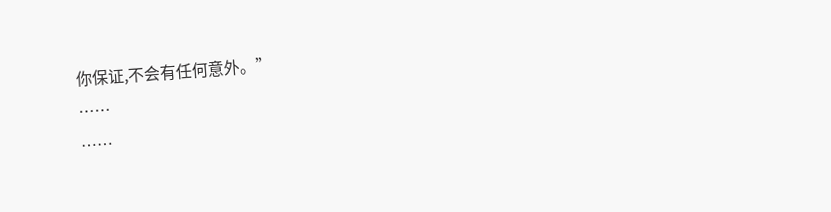你保证,不会有任何意外。”
……
……